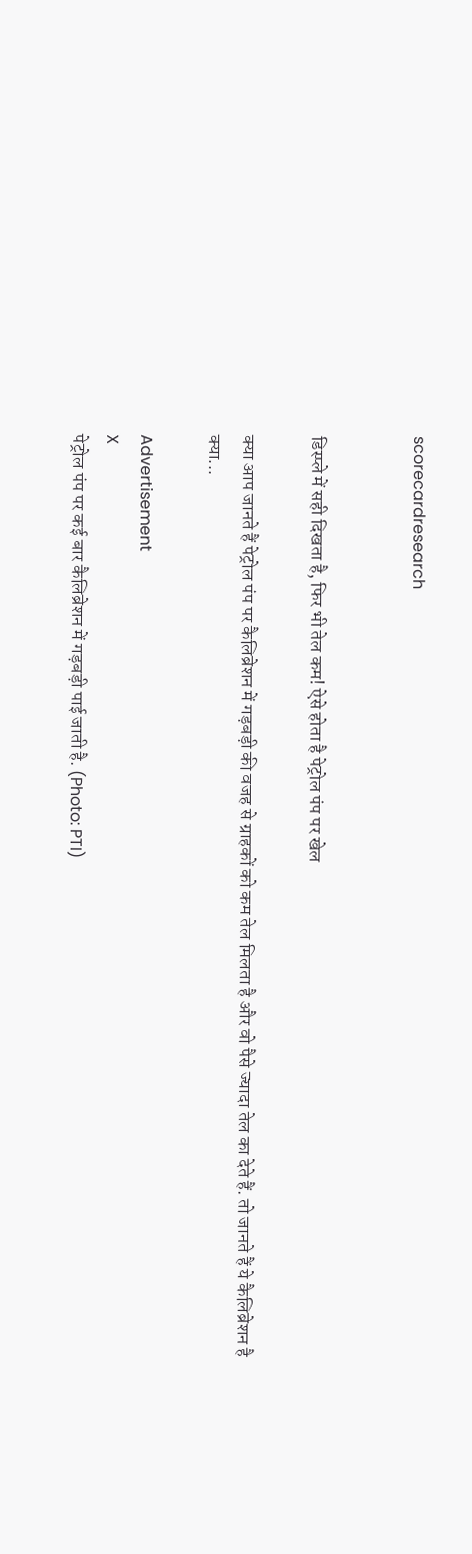scorecardresearch


डिस्प्ले में सही दिखता है, फिर भी तेल कम! ऐसे होता है पेट्रोल पंप पर खेल

क्या आप जानते हैं पेट्रोल पंप पर कैलिब्रेशन में गड़बड़ी की वजह से ग्राहकों को कम तेल मिलता है और वो पैसे ज्यादा तेल का देते हैं. तो जानते हैं ये कैलिब्रेशन है क्या...

Advertisement
X
पेट्रोल पंप पर कई बार कैलिब्रेशन में गड़बड़ी पाई जाती है. (Photo: PTI)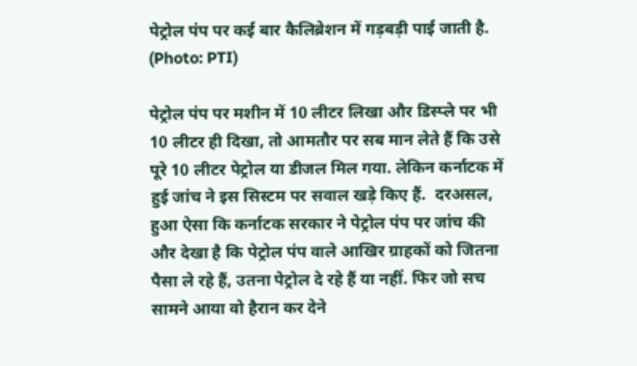पेट्रोल पंप पर कई बार कैलिब्रेशन में गड़बड़ी पाई जाती है. (Photo: PTI)

पेट्रोल पंप पर मशीन में 10 लीटर लिखा और डिस्प्ले पर भी 10 लीटर ही दिखा, तो आमतौर पर सब मान लेते हैं कि उसे पूरे 10 लीटर पेट्रोल या डीजल मिल गया. लेकिन कर्नाटक में हुई जांच ने इस सिस्टम पर सवाल खड़े किए हैं.  दरअसल, हुआ ऐसा कि कर्नाटक सरकार ने पेट्रोल पंप पर जांच की और देखा है कि पेट्रोल पंप वाले आखिर ग्राहकों को जितना पैसा ले रहे हैं, उतना पेट्रोल दे रहे हैं या नहीं. फिर जो सच सामने आया वो हैरान कर देने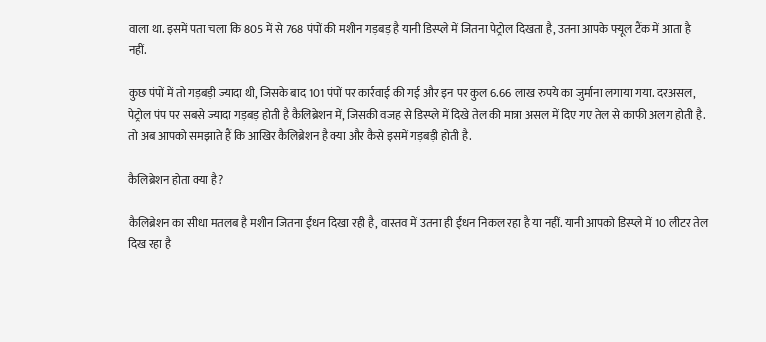वाला था. इसमें पता चला कि 805 में से 768 पंपों की मशीन गड़बड़ है यानी डिस्प्ले में जितना पेट्रोल दिखता है, उतना आपके फ्यूल टैंक में आता है नहीं.

कुछ पंपों में तो गड़बड़ी ज्यादा थी, जिसके बाद 101 पंपों पर कार्रवाई की गई और इन पर कुल 6.66 लाख रुपये का जुर्माना लगाया गया. दरअसल, पेट्रोल पंप पर सबसे ज्यादा गड़बड़ होती है कैलिब्रेशन में, जिसकी वजह से डिस्प्ले में दिखे तेल की मात्रा असल में दिए गए तेल से काफी अलग होती है. तो अब आपको समझाते हैं कि आखिर कैलिब्रेशन है क्या और कैसे इसमें गड़बड़ी होती है.

कैलिब्रेशन होता क्या है?

कैलिब्रेशन का सीधा मतलब है मशीन जितना ईंधन दिखा रही है, वास्तव में उतना ही ईंधन निकल रहा है या नहीं. यानी आपको डिस्प्ले में 10 लीटर तेल दिख रहा है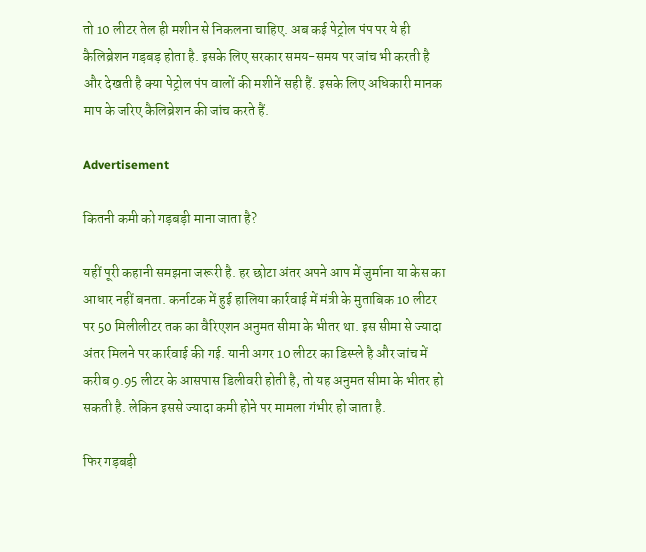तो 10 लीटर तेल ही मशीन से निकलना चाहिए. अब कई पेट्रोल पंप पर ये ही कैलिब्रेशन गड़बड़ होता है. इसके लिए सरकार समय-समय पर जांच भी करती है और देखती है क्या पेट्रोल पंप वालों की मशीनें सही हैं. इसके लिए अधिकारी मानक माप के जरिए कैलिब्रेशन की जांच करते हैं.

Advertisement

कितनी कमी को गड़बड़ी माना जाता है?

यहीं पूरी कहानी समझना जरूरी है. हर छोटा अंतर अपने आप में जुर्माना या केस का आधार नहीं बनता. कर्नाटक में हुई हालिया कार्रवाई में मंत्री के मुताबिक 10 लीटर पर 50 मिलीलीटर तक का वैरिएशन अनुमत सीमा के भीतर था. इस सीमा से ज्यादा अंतर मिलने पर कार्रवाई की गई. यानी अगर 10 लीटर का डिस्प्ले है और जांच में करीब 9.95 लीटर के आसपास डिलीवरी होती है, तो यह अनुमत सीमा के भीतर हो सकती है. लेकिन इससे ज्यादा कमी होने पर मामला गंभीर हो जाता है.

फिर गड़बड़ी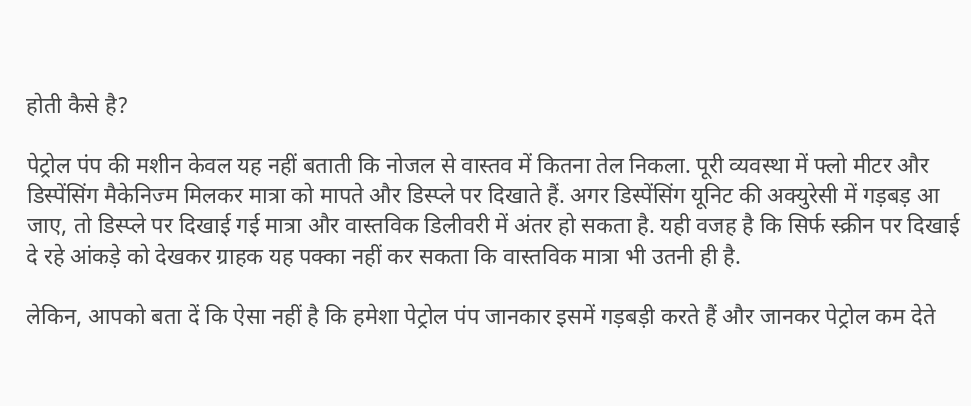होती कैसे है?

पेट्रोल पंप की मशीन केवल यह नहीं बताती कि नोजल से वास्तव में कितना तेल निकला. पूरी व्यवस्था में फ्लो मीटर और डिस्पेंसिंग मैकेनिज्म मिलकर मात्रा को मापते और डिस्प्ले पर दिखाते हैं. अगर डिस्पेंसिंग यूनिट की अक्युरेसी में गड़बड़ आ जाए, तो डिस्प्ले पर दिखाई गई मात्रा और वास्तविक डिलीवरी में अंतर हो सकता है. यही वजह है कि सिर्फ स्क्रीन पर दिखाई दे रहे आंकड़े को देखकर ग्राहक यह पक्का नहीं कर सकता कि वास्तविक मात्रा भी उतनी ही है.

लेकिन, आपको बता दें कि ऐसा नहीं है कि हमेशा पेट्रोल पंप जानकार इसमें गड़बड़ी करते हैं और जानकर पेट्रोल कम देते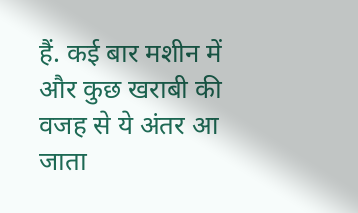हैं. कई बार मशीन में और कुछ खराबी की वजह से ये अंतर आ जाता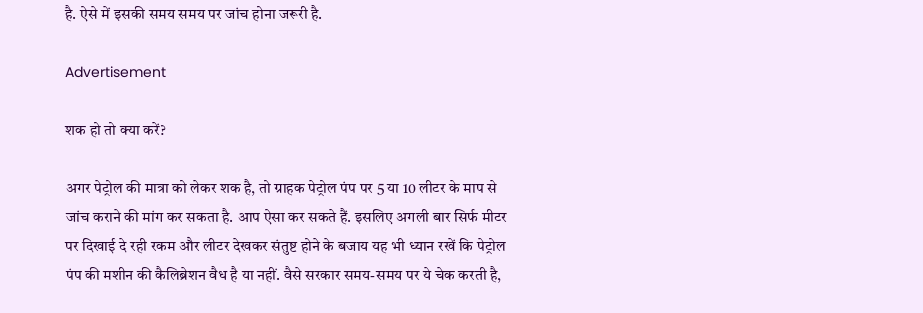है. ऐसे में इसकी समय समय पर जांच होना जरूरी है.

Advertisement

शक हो तो क्या करें?

अगर पेट्रोल की मात्रा को लेकर शक है, तो ग्राहक पेट्रोल पंप पर 5 या 10 लीटर के माप से जांच कराने की मांग कर सकता है. आप ऐसा कर सकते हैं. इसलिए अगली बार सिर्फ मीटर पर दिखाई दे रही रकम और लीटर देखकर संतुष्ट होने के बजाय यह भी ध्यान रखें कि पेट्रोल पंप की मशीन की कैलिब्रेशन वैध है या नहीं. वैसे सरकार समय-समय पर ये चेक करती है,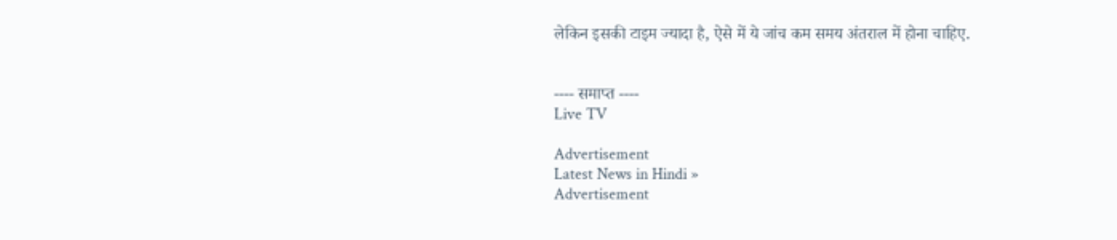लेकिन इसकी टाइम ज्यादा है, ऐसे में ये जांच कम समय अंतराल में होना चाहिए.


---- समाप्त ----
Live TV

Advertisement
Latest News in Hindi »
Advertisement